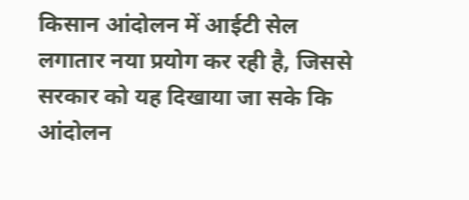किसान आंदोलन में आईटी सेल लगातार नया प्रयोग कर रही है, जिससे सरकार को यह दिखाया जा सके कि आंदोलन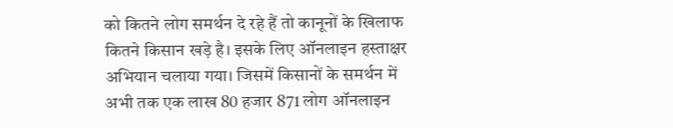को कितने लोग समर्थन दे रहे हैं तो कानूनों के खिलाफ कितने किसान खड़े है। इसके लिए ऑनलाइन हस्ताक्षर अभियान चलाया गया। जिसमें किसानों के समर्थन में अभी तक एक लाख 80 हजार 871 लोग ऑनलाइन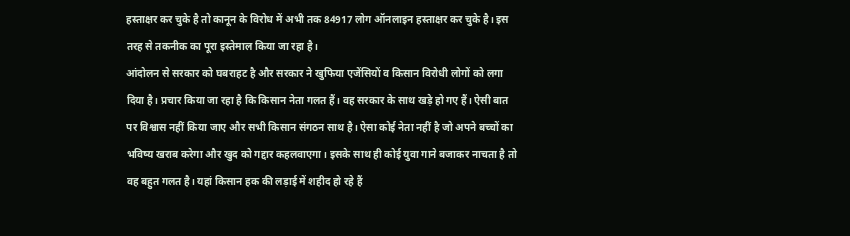हस्ताक्षर कर चुके है तो कानून के विरोध में अभी तक 84917 लोग ऑनलाइन हस्ताक्षर कर चुके है। इस तरह से तकनीक का पूरा इस्तेमाल किया जा रहा है।
आंदोलन से सरकार को घबराहट है और सरकार ने खुफिया एजेंसियों व किसान विरोधी लोगों को लगा दिया है। प्रचार किया जा रहा है कि किसान नेता गलत हैं। वह सरकार के साथ खड़े हो गए हैं। ऐसी बात पर विश्वास नहीं किया जाए और सभी किसान संगठन साथ है। ऐसा कोई नेता नहीं है जो अपने बच्चों का भविष्य खराब करेगा और खुद को गद्दार कहलवाएगा। इसके साथ ही कोई युवा गाने बजाकर नाचता है तो वह बहुत गलत है। यहां किसान हक की लड़ाई में शहीद हो रहे हैं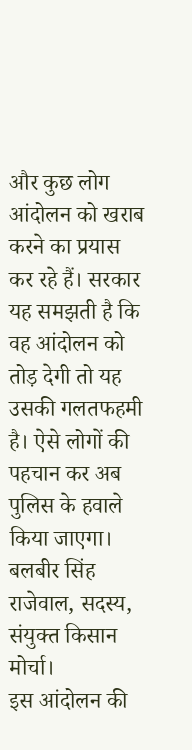और कुछ लोग आंदोलन को खराब करने का प्रयास कर रहे हैं। सरकार यह समझती है कि वह आंदोलन को तोड़ देगी तो यह उसकी गलतफहमी है। ऐसे लोगों की पहचान कर अब पुलिस के हवाले किया जाएगा। बलबीर सिंह राजेवाल, सदस्य, संयुक्त किसान मोर्चा।
इस आंदोलन की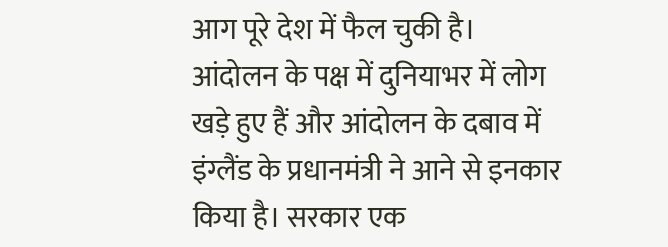आग पूरे देश में फैल चुकी है। आंदोलन के पक्ष में दुनियाभर में लोग खड़े हुए हैं और आंदोलन के दबाव में इंग्लैंड के प्रधानमंत्री ने आने से इनकार किया है। सरकार एक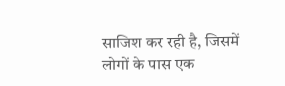साजिश कर रही है, जिसमें लोगों के पास एक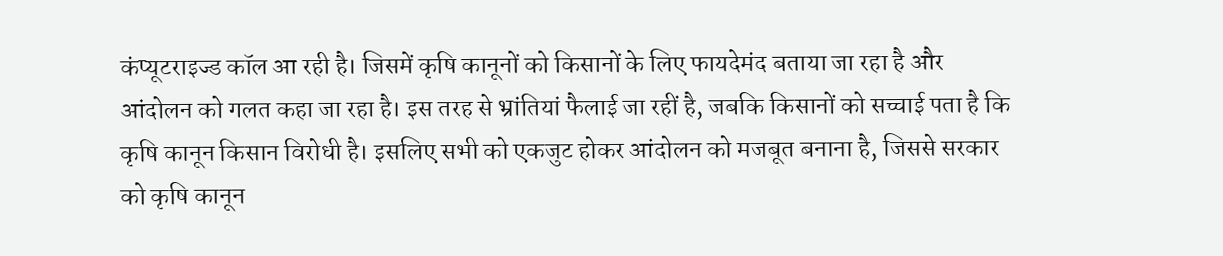कंप्यूटराइज्ड कॉल आ रही है। जिसमें कृषि कानूनों को किसानों के लिए फायदेमंद बताया जा रहा है और आंदोलन को गलत कहा जा रहा है। इस तरह से भ्रांतियां फैलाई जा रहीं है, जबकि किसानों को सच्चाई पता है कि कृषि कानून किसान विरोधी है। इसलिए सभी को एकजुट होकर आंदोलन को मजबूत बनाना है, जिससे सरकार को कृषि कानून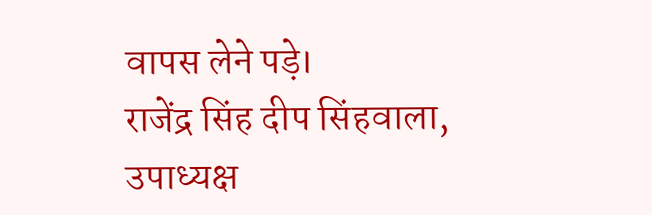वापस लेने पड़े।
राजेंद्र सिंह दीप सिंहवाला, उपाध्यक्ष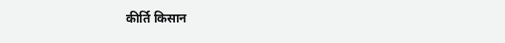कीर्ति किसान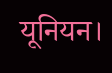यूनियन।